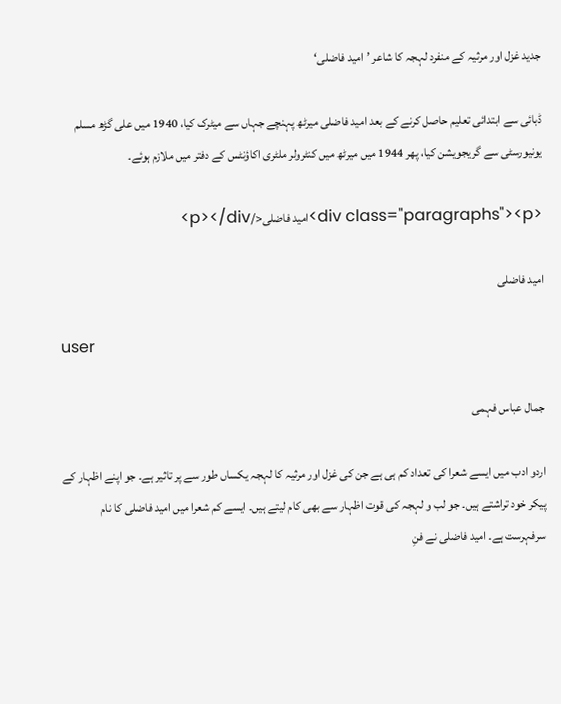جدید غزل اور مرثیہ کے منفرد لہجہ کا شاعر ’امید فاضلی‘

ڈبائی سے ابتدائی تعلیم حاصل کرنے کے بعد امید فاضلی میرٹھ پہنچے جہاں سے میٹرک کیا، 1940 میں علی گڑھ مسلم یونیورسٹی سے گریجویشن کیا، پھر 1944 میں میرٹھ میں کنٹرولر ملٹری اکاؤنٹس کے دفتر میں ملازم ہوئے۔

<div class="paragraphs"><p>امید فاضلی</p></div>

امید فاضلی

user

جمال عباس فہمی

اردو ادب میں ایسے شعرا کی تعداد کم ہی ہے جن کی غزل اور مرثیہ کا لہجہ یکساں طور سے پر تاثیر ہے۔ جو اپنے اظہار کے پیکر خود تراشتے ہیں۔ جو لب و لہجہ کی قوت اظہار سے بھی کام لیتے ہیں۔ ایسے کم شعرا میں امید فاضلی کا نام سرفہرست ہے۔ امید فاضلی نے فنِ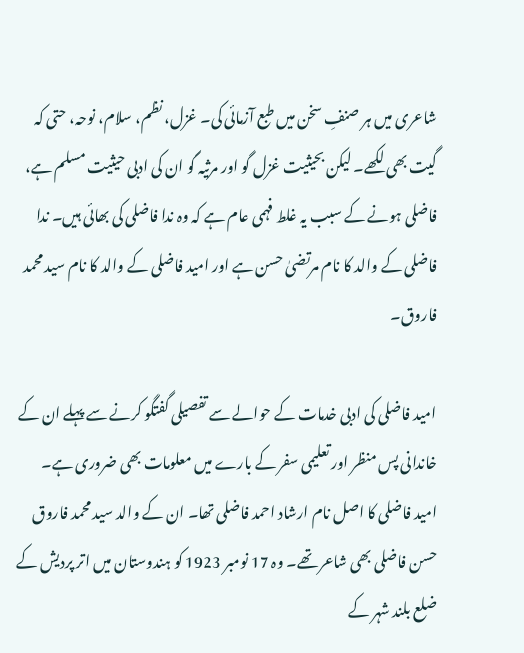شاعری میں ہر صنفِ سخن میں طبع آزمائی کی۔ غزل، نظم، سلام، نوحہ، حتی کہ گیت بھی لکھے۔ لیکن بحیثیت غزل گو اور مرثیہ گو ان کی ادبی حیثیت مسلم ہے، فاضلی ہونے کے سبب یہ غلط فہمی عام ہے کہ وہ ندا فاضلی کی بھائی ہیں۔ ندا فاضلی کے والد کا نام مرتضیٰ حسن ہے اور امید فاضلی کے والد کا نام سید محمد فاروق۔

امید فاضلی کی ادبی خدمات کے حوالے سے تفصیلی گفتگو کرنے سے پہلے ان کے خاندانی پس منظر اور تعلیمی سفر کے بارے میں معلومات بھی ضروری ہے۔ امید فاضلی کا اصل نام ارشاد احمد فاضلی تھا۔ ان کے والد سید محمد فاروق حسن فاضلی بھی شاعر تھے۔ وہ 17 نومبر 1923 کو ہندوستان میں اتر پردیش کے ضلع بلند شہر کے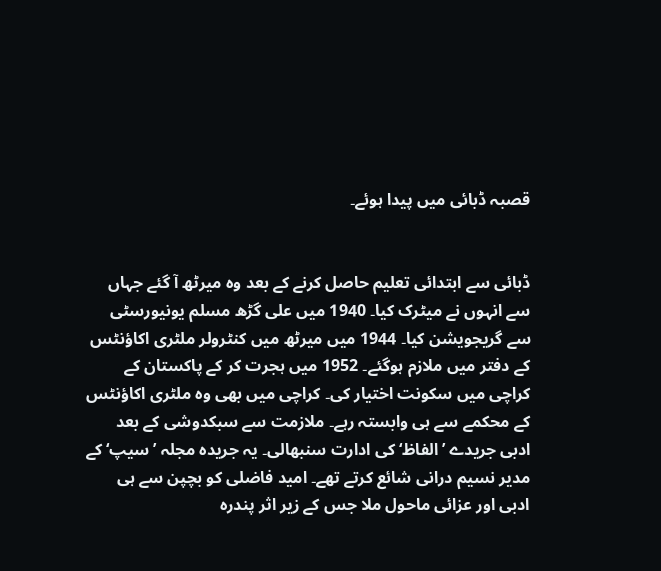قصبہ ڈبائی میں پیدا ہوئے۔


ڈبائی سے ابتدائی تعلیم حاصل کرنے کے بعد وہ میرٹھ آ گئے جہاں سے انہوں نے میٹرک کیا۔ 1940 میں علی گڑھ مسلم یونیورسٹی سے گریجویشن کیا۔ 1944 میں میرٹھ میں کنٹرولر ملٹری اکاؤنٹس کے دفتر میں ملازم ہوگئے۔ 1952 میں ہجرت کر کے پاکستان کے کراچی میں سکونت اختیار کی۔ کراچی میں بھی وہ ملٹری اکاؤنٹس کے محکمے سے ہی وابستہ رہے۔ ملازمت سے سبکدوشی کے بعد ادبی جریدے ’الفاظ‘ کی ادارت سنبھالی۔ یہ جریدہ مجلہ ’سیپ‘ کے مدیر نسیم درانی شائع کرتے تھے۔ امید فاضلی کو بچپن سے ہی ادبی اور عزائی ماحول ملا جس کے زیر اثر پندرہ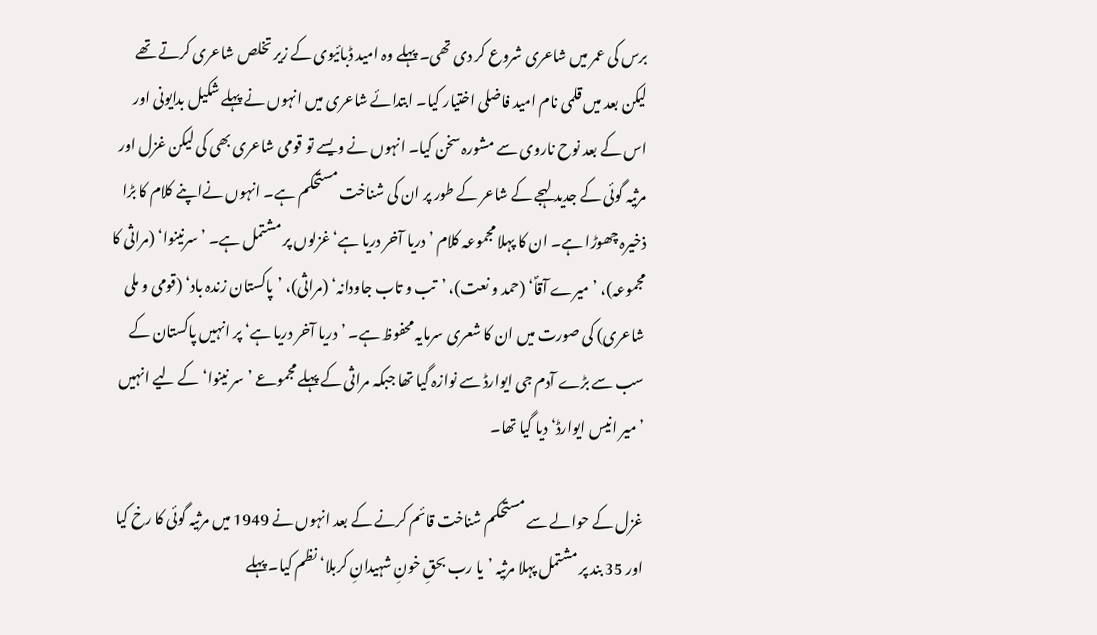برس کی عمر میں شاعری شروع کر دی تھی۔ پہلے وہ امید ڈبائیوی کے زیر تخلص شاعری کرتے تھے لیکن بعد میں قلمی نام امید فاضلی اختیار کیا۔ ابتدائے شاعری میں انہوں نے پہلے شکیل بدایونی اور اس کے بعد نوح ناروی سے مشورہ سخن کیا۔ انہوں نے ویسے تو قومی شاعری بھی کی لیکن غزل اور مرثیہ گوئی کے جدید لہجے کے شاعر کے طور پر ان کی شناخت مستحکم ہے۔ انہوں نےاپنے کلام کا بڑا ذخیرہ چھوڑا ہے۔ ان کا پہلا مجموعہ کلام ’دریا آخر دریا ہے‘ غزلوں پر مشتمل ہے۔ ’سرنینوا‘ (مراثی کا مجموعہ)، ’میرے آقاؐ‘ (حمد و نعت)، ’تب و تاب جاودانہ‘ (مراثی)، ’پاکستان زندہ باد‘ (قومی و ملی شاعری) کی صورت میں ان کا شعری سرمایہ محفوظ ہے۔ ’دریا آخر دریا ہے‘ پر انہیں پاکستان کے سب سے بڑے آدم جی ایوارڈ سے نوازہ گیا تھا جبکہ مراثی کے پہلے مجموعے ’سر نینوا‘ کے لیے انہیں ’میر انیس ایوارڈ‘ دیا گیا تھا۔

غزل کے حوالے سے مستحکم شناخت قائم کرنے کے بعد انہوں نے 1949 میں مرثیہ گوئی کا رخ کیا اور 35 بند پر مشتمل پہلا مرثیہ ’یا رب بحقِ خونِ شہیدانِ کربلا‘ نظم کیا۔ پہلے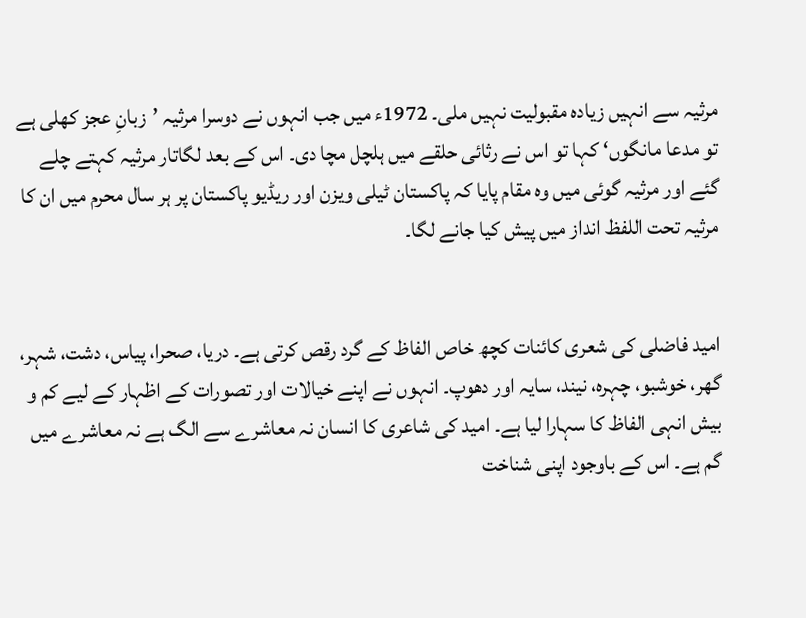مرثیہ سے انہیں زیادہ مقبولیت نہیں ملی۔ 1972ء میں جب انہوں نے دوسرا مرثیہ ’زبانِ عجز کھلی ہے تو مدعا مانگوں‘ کہا تو اس نے رثائی حلقے میں ہلچل مچا دی۔ اس کے بعد لگاتار مرثیہ کہتے چلے گئے اور مرثیہ گوئی میں وہ مقام پایا کہ پاکستان ٹیلی ویزن اور ریڈیو پاکستان پر ہر سال محرم میں ان کا مرثیہ تحت اللفظ انداز میں پیش کیا جانے لگا۔


امید فاضلی کی شعری کائنات کچھ خاص الفاظ کے گرد رقص کرتی ہے۔ دریا، صحرا، پیاس، دشت، شہر، گھر، خوشبو، چہرہ، نیند، سایہ اور دھوپ۔ انہوں نے اپنے خیالات اور تصورات کے اظہار کے لیے کم و بیش انہی الفاظ کا سہارا لیا ہے۔ امید کی شاعری کا انسان نہ معاشرے سے الگ ہے نہ معاشرے میں گم ہے۔ اس کے باوجود اپنی شناخت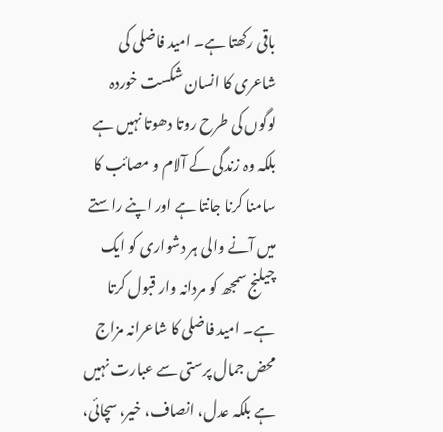باقی رکھتا ہے۔ امید فاضلی کی شاعری کا انسان شکست خوردہ لوگوں کی طرح روتا دھوتا نہیں ہے بلکہ وہ زندگی کے آلام و مصائب کا سامنا کرنا جانتا ہے اور اپنے راستے میں آنے والی ہر دشواری کو ایک چیلنج سمجھ کو مردانہ وار قبول کرتا ہے۔ امید فاضلی کا شاعرانہ مزاج محض جمال پرستی سے عبارت نہیں ہے بلکہ عدل، انصاف، خیر، سچائی،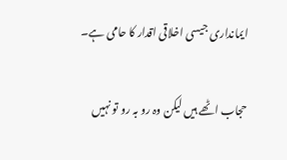ایمانداری جیسی اخلاقی اقدار کا حامی ہے۔

حجاب اٹھے ہیں لیکن وہ رو بہ رو تو نہیں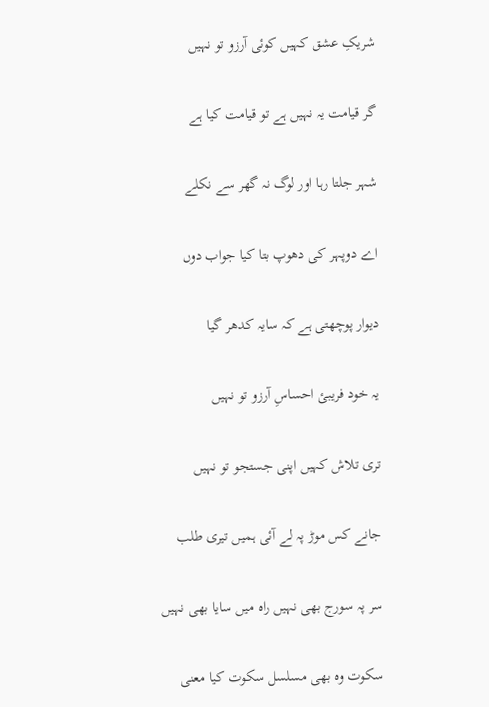شریکِ عشق کہیں کوئی آرزو تو نہیں

گر قیامت یہ نہیں ہے تو قیامت کیا ہے

شہر جلتا رہا اور لوگ نہ گھر سے نکلے

اے دوپہر کی دھوپ بتا کیا جواب دوں

دیوار پوچھتی ہے کہ سایہ کدھر گیا

یہ خود فریبئ احساسِ آرزو تو نہیں

تری تلاش کہیں اپنی جستجو تو نہیں

جانے کس موڑ پہ لے آئی ہمیں تیری طلب

سر پہ سورج بھی نہیں راہ میں سایا بھی نہیں

سکوت وہ بھی مسلسل سکوت کیا معنی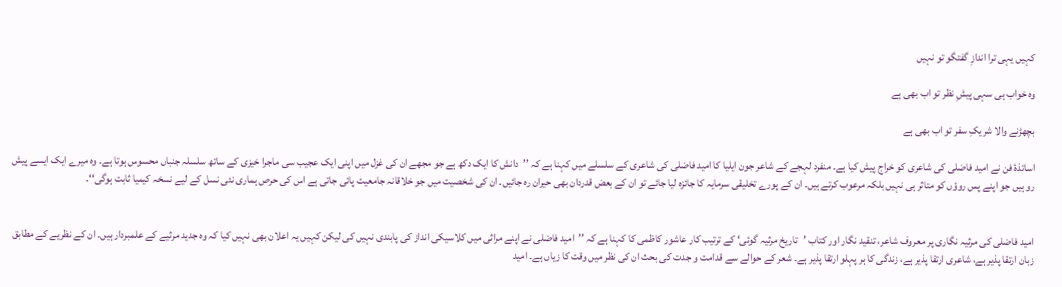کہیں یہی ترا اندازِ گفتگو تو نہیں

وہ خواب ہی سہی پیشِ نظر تو اب بھی ہے

بچھڑنے والا شریکِ سفر تو اب بھی ہے

اساتذۂ فن نے امید فاضلی کی شاعری کو خراج پیش کیا ہے۔ منفرد لہجے کے شاعر جون ایلیا کا امید فاضلی کی شاعری کے سلسلے میں کہنا ہے کہ ’’دانش کا ایک دکھ ہے جو مجھے ان کی غزل میں اپنی ایک عجیب سی ماجرا خیزی کے ساتھ سلسلہ جنباں محسوس ہوتا ہے۔ وہ میرے ایک ایسے پیش رو ہیں جو اپنے پس روؤں کو متاثر ہی نہیں بلکہ مرعوب کرتے ہیں۔ ان کے پورے تخلیقی سرمایہ کا جائزہ لیا جائے تو ان کے بعض قدردان بھی حیران رہ جائیں۔ ان کی شخصیت میں جو خلاقانہ جامعیت پائی جاتی ہے اس کی حرص ہماری نئی نسل کے لیے نسخہ کیمیا ثابت ہوگی‘‘۔


امید فاضلی کی مرثیہ نگاری پر معروف شاعر، تنقید نگار اور کتاب ’تاریخ مرثیہ گوئی‘ کے ترتیب کار عاشور کاظمی کا کہنا ہے کہ ’’امید فاضلی نے اپنے مراثی میں کلاسیکی انداز کی پابندی نہیں کی لیکن کہیں یہ اعلان بھی نہیں کیا کہ وہ جدید مرثیے کے علمبردار ہیں۔ ان کے نظریے کے مطابق زبان ارتقا پذیر ہے، شاعری ارتقا پذیر ہے، زندگی کا ہر پہلو ارتقا پذیر ہے۔ شعر کے حوالے سے قدامت و جدت کی بحث ان کی نظر میں وقت کا زیاں ہے۔ امید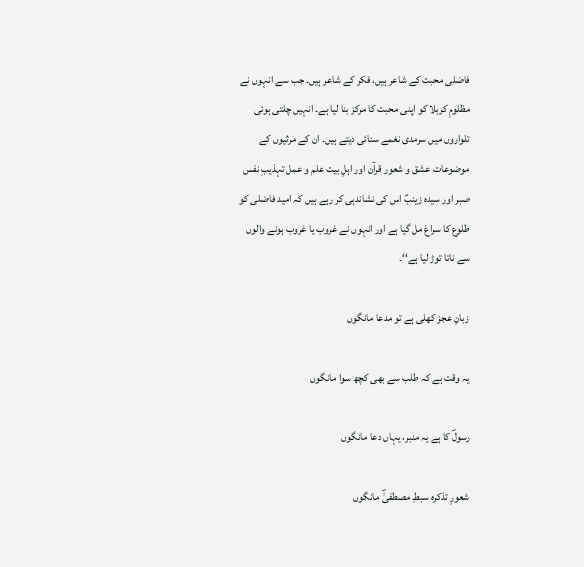فاضلی محبت کے شاعر ہیں، فکر کے شاعر ہیں۔ جب سے انہوں نے مظلومِ کربلا کو اپنی محبت کا مرکز بنا لیا ہے۔ انہیں چلتی ہوئی تلواروں میں سرمدی نغمے سنائی دیتے ہیں۔ ان کے مرثیوں کے موضوعات عشق و شعور قرآن اور اہلِ بیت علم و عمل تہذیبِ نفس صبر اور سیدہ زینبؑ اس کی نشاندہی کر رہے ہیں کہ امید فاضلی کو طلوع کا سراغ مل گیا ہے اور انہوں نے غروب یا غروب ہونے والوں سے ناتا توڑ لیا ہے‘‘۔

زبانِ عجز کھلی ہے تو مدعا مانگوں

یہ وقت ہے کہ طلب سے بھی کچھ سوا مانگوں

رسولؐ کا ہے یہ منبر، یہاں دعا مانگوں

شعورِ تذکرہ سبطِ مصطفیٰؐ مانگوں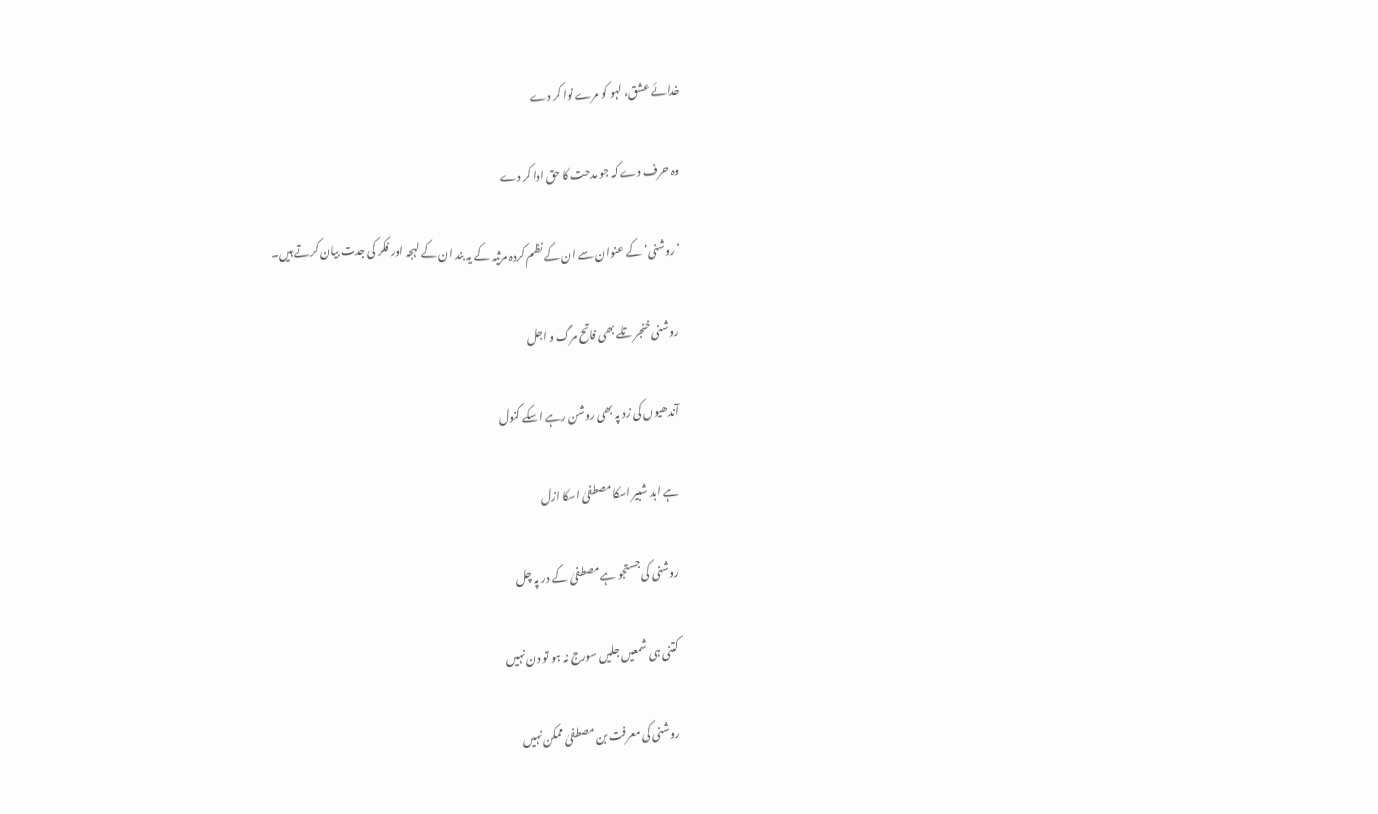خدائے عشق، لہو کو مرے نوا کر دے

وہ حرف دے کہ جو مدحت کا حق ادا کر دے

’روشنی‘ کے عنوان سے ان کے نظم کردہ مرثیہ کے یہ بند ان کے لہجہ اور فکر کی جدت بیان کرتے ہیں۔

روشنی خنجر تلے بھی فاتح مرگ و اجل

آندھیوں کی زد پہ بھی روشن رہے اسکے کنول

ہے ابد شبیر اسکا مصطفیٰ اسکا ازل

روشنی کی جستجو ہے مصطفیٰ کے در پہ چل

کتنی ہی شمعیں جلیں سورج نہ ہو تو دن نہیں

روشنی کی معرفت بن مصطفیٰ ممکن نہیں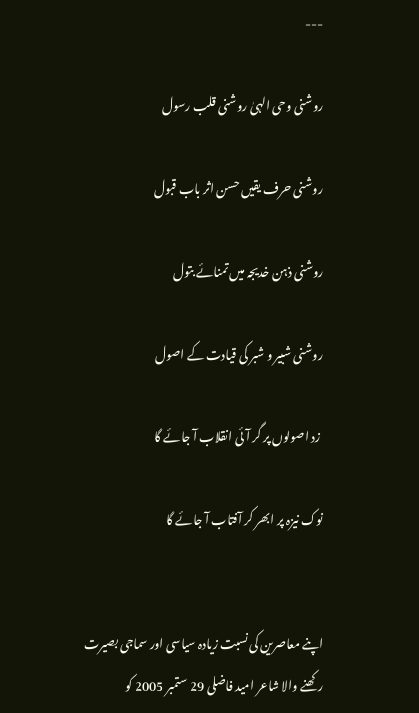---

روشنی وحی الہیٰ روشنی قلب رسول

روشنی حرف یقیں حسن اثر باب قبول

روشنی ذہن خدیجہ میں تمنائے بتول

روشنی شبیر و شبر کی قیادت کے اصول

 زد اصولوں پر گر آئی انقلاب آ جائے گا

نوک نیزہ پر ابھر کر آفتاب آ جائے گا


اپنے معاصرین کی نسبت زیادہ سیاسی اور سماجی بصیرت رکھنے والا شاعر امید فاضلی 29 ستمبر 2005 کو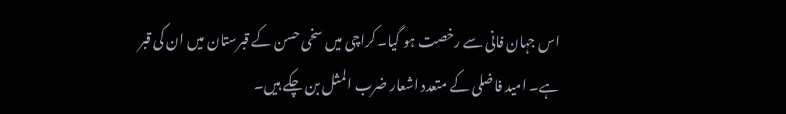اس جہان فانی سے رخصت ہو گیا۔ کراچی میں سخی حسن کے قبرستان میں ان کی قبر ہے۔ امید فاضلی کے متعدد اشعار ضرب المثل بن چکے ہیں۔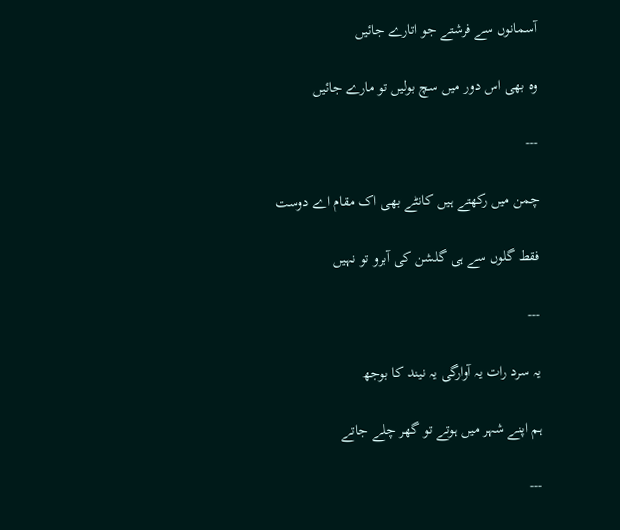آسمانوں سے فرشتے جو اتارے جائیں

وہ بھی اس دور میں سچ بولیں تو مارے جائیں

---

چمن میں رکھتے ہیں کانٹے بھی اک مقام اے دوست

فقط گلوں سے ہی گلشن کی آبرو تو نہیں

---

یہ سرد رات یہ آوارگی یہ نیند کا بوجھ

ہم اپنے شہر میں ہوتے تو گھر چلے جاتے

---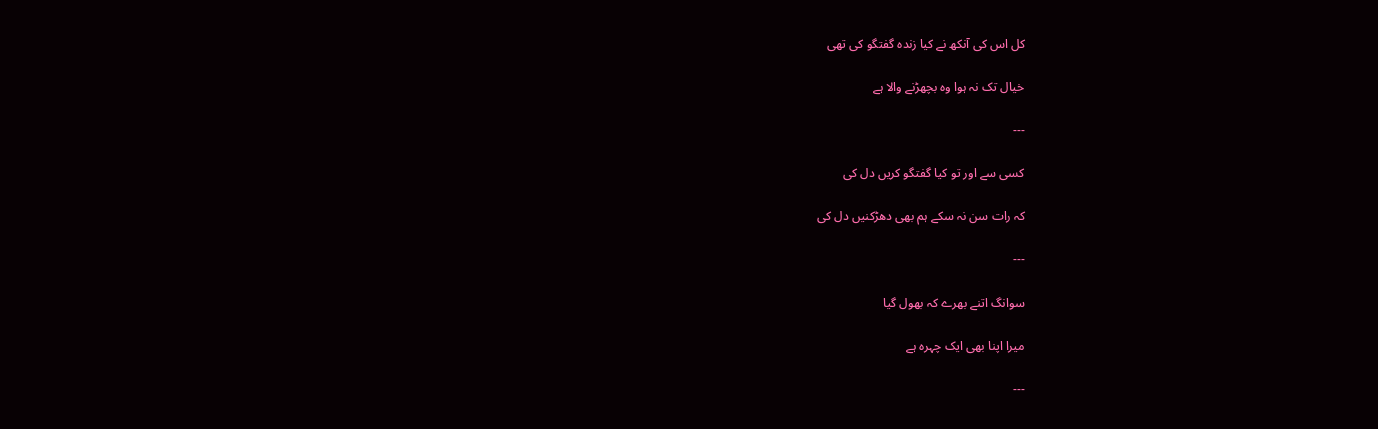کل اس کی آنکھ نے کیا زندہ گفتگو کی تھی

خیال تک نہ ہوا وہ بچھڑنے والا ہے

---

کسی سے اور تو کیا گفتگو کریں دل کی

کہ رات سن نہ سکے ہم بھی دھڑکنیں دل کی

---

سوانگ اتنے بھرے کہ بھول گیا

میرا اپنا بھی ایک چہرہ ہے

---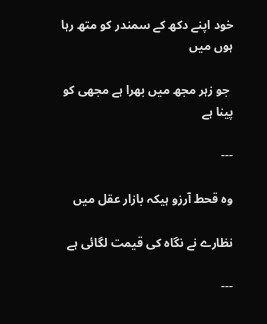خود اپنے دکھ کے سمندر کو متھ رہا ہوں میں

 جو زہر مجھ میں بھرا ہے مجھی کو پینا ہے

---

وہ قحط آرزو ہیکہ بازار عقل میں

نظارے نے نگاہ کی قیمت لگائی ہے

---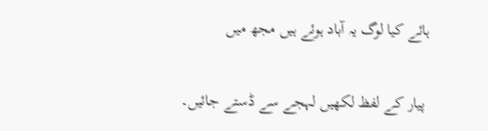ہائے کیا لوگ یہ آباد ہوئے ہیں مجھ میں

 پیار کے لفظ لکھیں لہجے سے ڈستے جائیں۔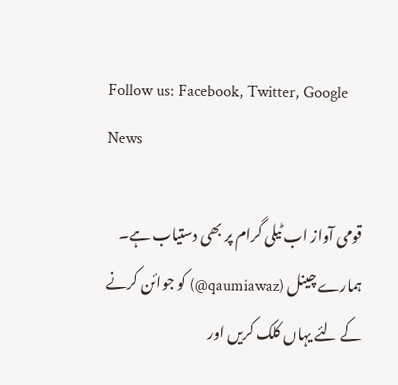Follow us: Facebook, Twitter, Google News

قومی آواز اب ٹیلی گرام پر بھی دستیاب ہے۔ ہمارے چینل (qaumiawaz@) کو جوائن کرنے کے لئے یہاں کلک کریں اور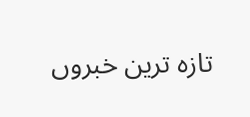تازہ ترین خبروں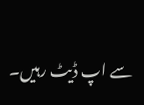سے اپ ڈیٹ رہیں۔